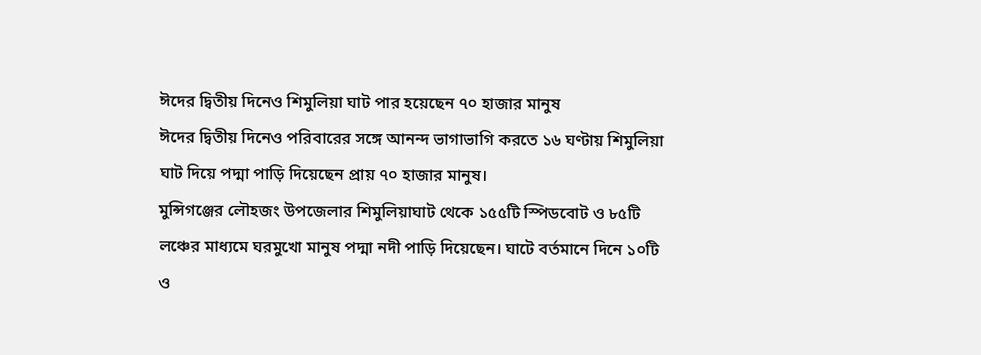ঈদের দ্বিতীয় দিনেও শিমুলিয়া ঘাট পার হয়েছেন ৭০ হাজার মানুষ
ঈদের দ্বিতীয় দিনেও পরিবারের সঙ্গে আনন্দ ভাগাভাগি করতে ১৬ ঘণ্টায় শিমুলিয়া ঘাট দিয়ে পদ্মা পাড়ি দিয়েছেন প্রায় ৭০ হাজার মানুষ।
মুন্সিগঞ্জের লৌহজং উপজেলার শিমুলিয়াঘাট থেকে ১৫৫টি স্পিডবোট ও ৮৫টি লঞ্চের মাধ্যমে ঘরমুখো মানুষ পদ্মা নদী পাড়ি দিয়েছেন। ঘাটে বর্তমানে দিনে ১০টি ও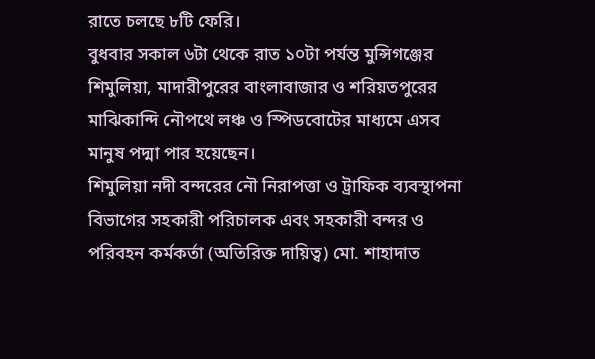রাতে চলছে ৮টি ফেরি।
বুধবার সকাল ৬টা থেকে রাত ১০টা পর্যন্ত মুন্সিগঞ্জের শিমুলিয়া, মাদারীপুরের বাংলাবাজার ও শরিয়তপুরের মাঝিকান্দি নৌপথে লঞ্চ ও স্পিডবোটের মাধ্যমে এসব মানুষ পদ্মা পার হয়েছেন।
শিমুলিয়া নদী বন্দরের নৌ নিরাপত্তা ও ট্রাফিক ব্যবস্থাপনা বিভাগের সহকারী পরিচালক এবং সহকারী বন্দর ও পরিবহন কর্মকর্তা (অতিরিক্ত দায়িত্ব) মো. শাহাদাত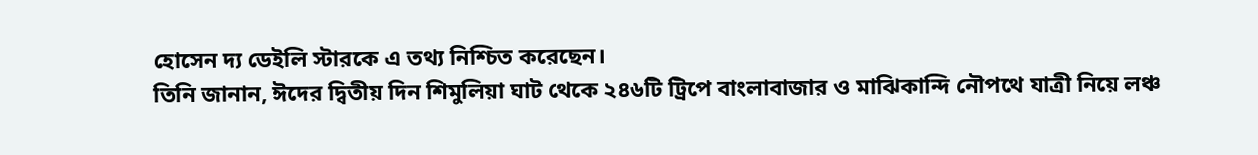হোসেন দ্য ডেইলি স্টারকে এ তথ্য নিশ্চিত করেছেন।
তিনি জানান, ঈদের দ্বিতীয় দিন শিমুলিয়া ঘাট থেকে ২৪৬টি ট্রিপে বাংলাবাজার ও মাঝিকান্দি নৌপথে যাত্রী নিয়ে লঞ্চ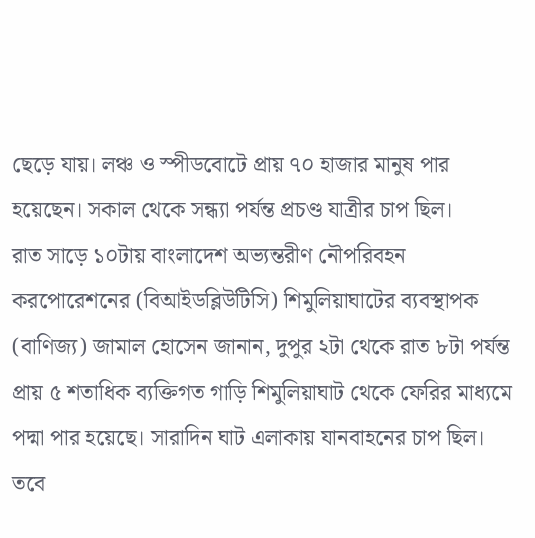ছেড়ে যায়। লঞ্চ ও স্পীডবোটে প্রায় ৭০ হাজার মানুষ পার হয়েছেন। সকাল থেকে সন্ধ্যা পর্যন্ত প্রচণ্ড যাত্রীর চাপ ছিল।
রাত সাড়ে ১০টায় বাংলাদেশ অভ্যন্তরীণ নৌপরিবহন করপোরেশনের (বিআইডব্লিউটিসি) শিমুলিয়াঘাটের ব্যবস্থাপক (বাণিজ্য) জামাল হোসেন জানান, দুপুর ২টা থেকে রাত ৮টা পর্যন্ত প্রায় ৫ শতাধিক ব্যক্তিগত গাড়ি শিমুলিয়াঘাট থেকে ফেরির মাধ্যমে পদ্মা পার হয়েছে। সারাদিন ঘাট এলাকায় যানবাহনের চাপ ছিল। তবে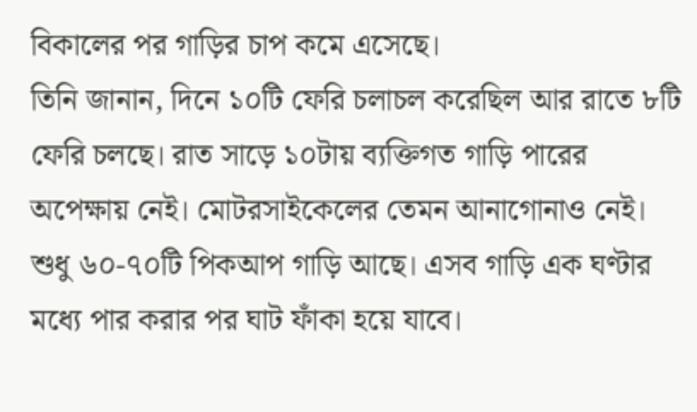বিকালের পর গাড়ির চাপ কমে এসেছে।
তিনি জানান, দিনে ১০টি ফেরি চলাচল করেছিল আর রাতে ৮টি ফেরি চলছে। রাত সাড়ে ১০টায় ব্যক্তিগত গাড়ি পারের অপেক্ষায় নেই। মোটরসাইকেলের তেমন আনাগোনাও নেই। শুধু ৬০-৭০টি পিকআপ গাড়ি আছে। এসব গাড়ি এক ঘণ্টার মধ্যে পার করার পর ঘাট ফাঁকা হয়ে যাবে।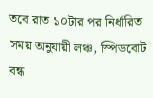তবে রাত ১০টার পর নির্ধারিত সময় অনুযায়ী লঞ্চ, স্পিডবোট বন্ধ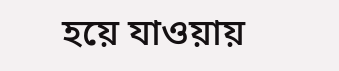হয়ে যাওয়ায়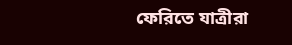ফেরিতে যাত্রীরা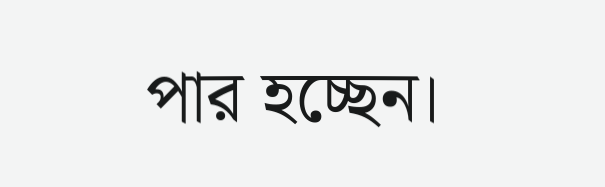পার হচ্ছেন।